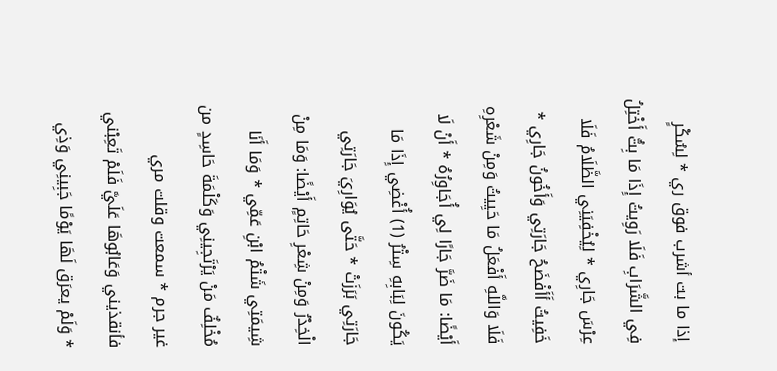إذا ما بت أشرب فوق ري * لِسُكْرٍ فِي الشَّرَابِ فَلَا رَوِيتُ إِذَا مَا بِتُّ أَخْتِلُ عِرْسَ جَارِي * لِيُخْفِيَنِي الظَّلَامُ فَلَا خَفِيتُ أَأَفْضَحُ جَارَتِي وَأَخُونُ جَارِي * فَلَا وَاللَّهِ أَفْعَلُ مَا حَيِيتُ وَمِنْ شَعْرِهِ أَيْضًا: مَا ضَرَّ جَارًا لِي أُجَاوِرُهُ * أَنْ لَا يَكُونَ لِبَابِهِ سِتْرُ (1) أُغْضِي إِذَا مَا جَارَتِي بَرَزَتْ * حَتَّى يُوَارِيَ جَارَتِي الْخِدْرُ وَمِنْ شِعْرِ حَاتِمٍ أَيْضًا: وَمَا مِنْ شِيمَتِي شَتْمُ ابْنِ عَمِّي * وَمَا أَنَا مُخْلِفٌ مَنْ يَرْتَجِينِي وَكَلْمَةَ حَاسِدٍ من غير جرم * سمعت وقلت مري فأنقذيني وَعَابُوهَا عَلَيَّ فَلَمْ تَعِبْني * وَلَمْ يعرَق لَهَا يَوْمًا جَبِينِي وَذِي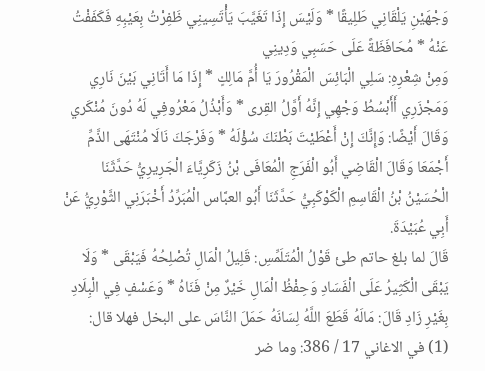وَجْهَيْنِ يَلْقَانِي طَلِيقًا * وَلَيْسَ إِذَا تَغَيَّبَ يَأْتَسِينِي ظَفِرْتُ بِعَيْبِهِ فَكَفَفْتُ عَنْهُ * مُحَافَظَةً عَلَى حَسَبِي وَدِينِي
وَمِنْ شِعْرِهِ: سَلِي الْبَائِسَ الْمَقْرُورَ يَا أُمَّ مَالِكٍ * إِذَا مَا أَتَانِي بَيْنَ نَارِي وَمَجْزَرِي أَأَبْسُطُ وَجْهِي إِنَّهُ أَوَّلُ القِرى * وَأَبْذُلُ مَعْرُوفِي لَهُ دُونَ مُنْكَري وَقَالَ أَيْضًا: وَإِنَّكَ إِنْ أَعْطَيْتَ بَطْنَكَ سُؤْلَهُ * وَفَرْجَكَ نَالَا مُنْتَهَى الذَّمِّ أَجْمَعَا وَقَالَ الْقَاضِي أَبُو الْفَرَجِ الْمُعَافَى بْنُ زَكَرِيَّاءَ الْجَرِيرِيُّ حَدَّثَنَا الْحُسَيْنُ بْنُ الْقَاسِمِ الْكَوْكَبِيُّ حَدَّثَنَا أَبُو العبَّاس الْمُبَرِّدُ أَخْبَرَنِي الثَّوْرِيُّ عَنْ أَبِي عُبَيْدَةَ.
قَالَ لما بلغ حاتم طئ قَوْلُ الْمُتَلَمِّسِ: قَلِيلُ الْمَالِ تُصْلِحُهُ فَيَبْقَى * وَلَا يَبْقَى الْكَثِيرُ عَلَى الْفَسَادِ وَحِفْظُ الْمَالِ خَيْرٌ مِنْ فَنَاهُ * وَعَسْفٍ فِي الْبِلَادِ بِغَيْرِ زَادِ قَالَ: مَالَهُ قَطَعَ اللَّهُ لِسَانَهُ حَمَلَ النَّاسَ على البخل فهلا قال:
(1) في الاغاني 17 / 386: وما ضر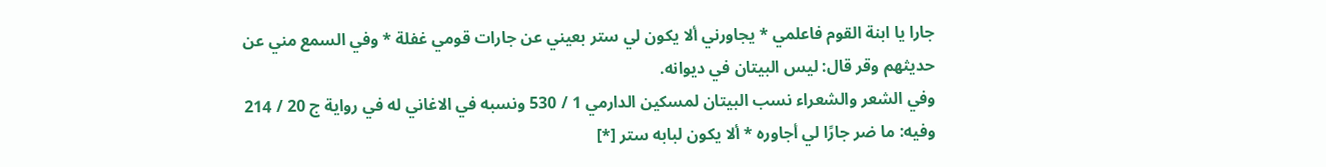جارا يا ابنة القوم فاعلمي * يجاورني ألا يكون لي ستر بعيني عن جارات قومي غفلة * وفي السمع مني عن حديثهم وقر قال: ليس البيتان في ديوانه.
وفي الشعر والشعراء نسب البيتان لمسكين الدارمي 1 / 530 ونسبه في الاغاني له في رواية ج 20 / 214 وفيه: ما ضر جارًا لي أجاوره * ألا يكون لبابه ستر [*]